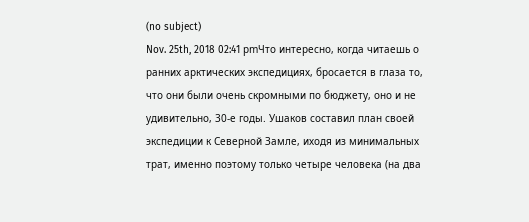(no subject)
Nov. 25th, 2018 02:41 pmЧто интересно, когда читаешь о ранних арктических экспедициях, бросается в глаза то, что они были очень скромными по бюджету, оно и не удивительно, 30-е годы. Ушаков составил план своей экспедиции к Северной Замле, иходя из минимальных трат, именно поэтому только четыре человека (на два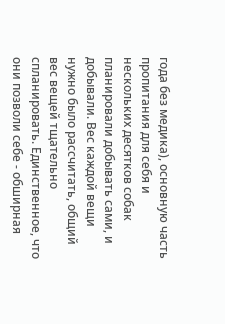года без медика), основную часть пропитания для себя и нескольких десятков собак планировали добывать сами, и добывали. Вес каждой вещи нужно было рассчитать, общий вес вещей тщательно спланировать. Единственное, что они позволи себе - обширная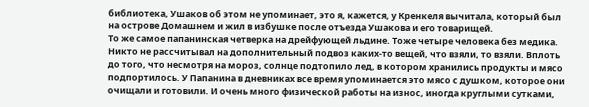библиотека, Ушаков об этом не упоминает, это я, кажется, у Кренкеля вычитала, который был на острове Домашнем и жил в избушке после отъезда Ушакова и его товарищей.
То же самое папанинская четверка на дрейфующей льдине. Тоже четыре человека без медика. Никто не рассчитывал на дополнительный подвоз каких-то вещей, что взяли, то взяли. Вплоть до того, что несмотря на мороз, солнце подтопило лед, в котором хранились продукты и мясо подпортилось. У Папанина в дневниках все время упоминается это мясо с душком, которое они очищали и готовили. И очень много физической работы на износ, иногда круглыми сутками,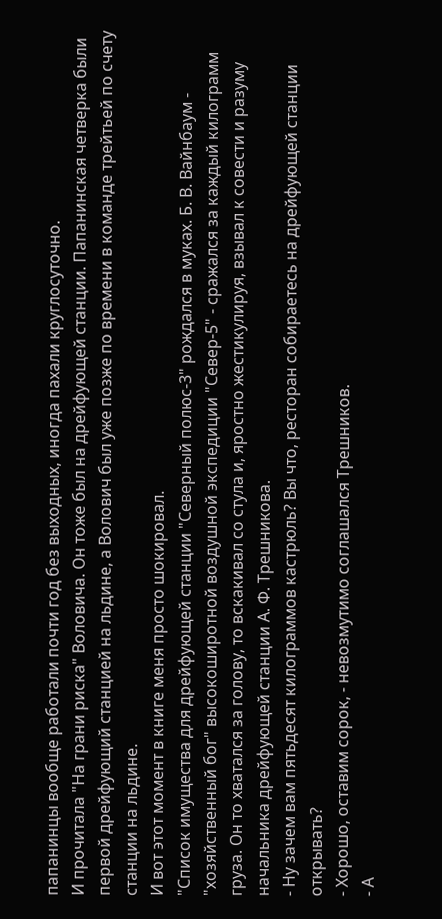папанинцы вообще работали почти год без выходных, иногда пахали круглосуточно.
И прочитала "На грани риска" Воловича. Он тоже был на дрейфующей станции. Папанинская четверка были первой дрейфующий станцией на льдине, а Волович был уже позже по времени в команде трейтьей по счету станции на льдине.
И вот этот момент в книге меня просто шокировал.
"Список имущества для дрейфующей станции "Северный полюс-3" рождался в муках. Б. В. Вайнбаум - "хозяйственный бог" высокоширотной воздушной экспедиции "Север-5" - сражался за каждый килограмм груза. Он то хватался за голову, то вскакивал со стула и, яростно жестикулируя, взывал к совести и разуму начальника дрейфующей станции А. Ф. Трешникова.
- Ну зачем вам пятьдесят килограммов кастрюль? Вы что, ресторан собираетесь на дрейфующей станции открывать?
- Хорошо, оставим сорок, - невозмутимо соглашался Трешников.
- А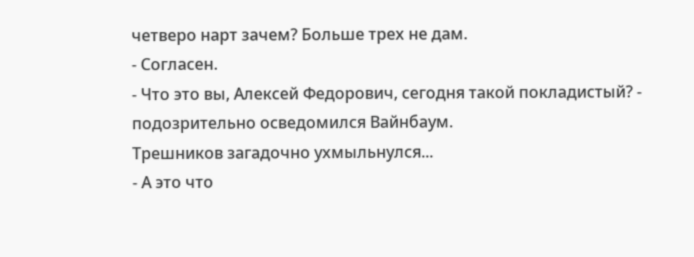четверо нарт зачем? Больше трех не дам.
- Согласен.
- Что это вы, Алексей Федорович, сегодня такой покладистый? - подозрительно осведомился Вайнбаум.
Трешников загадочно ухмыльнулся...
- А это что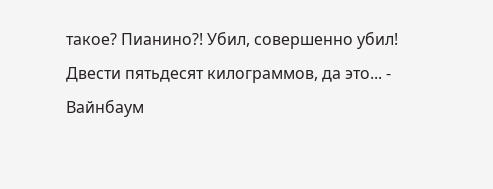такое? Пианино?! Убил, совершенно убил! Двести пятьдесят килограммов, да это... - Вайнбаум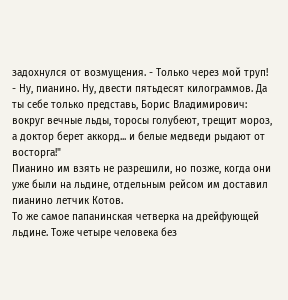задохнулся от возмущения. - Только через мой труп!
- Ну, пианино. Ну, двести пятьдесят килограммов. Да ты себе только представь, Борис Владимирович: вокруг вечные льды, торосы голубеют, трещит мороз, а доктор берет аккорд... и белые медведи рыдают от восторга!"
Пианино им взять не разрешили, но позже, когда они уже были на льдине, отдельным рейсом им доставил пианино летчик Котов.
То же самое папанинская четверка на дрейфующей льдине. Тоже четыре человека без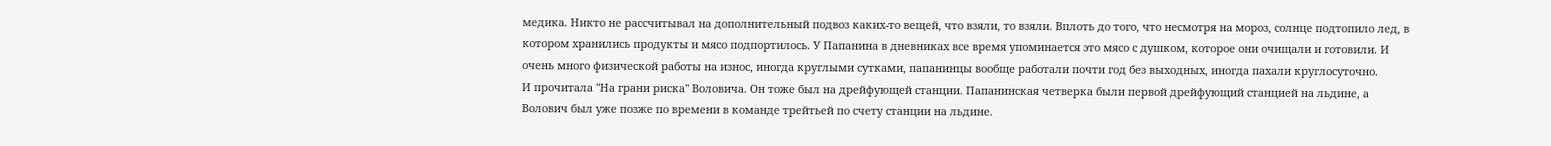медика. Никто не рассчитывал на дополнительный подвоз каких-то вещей, что взяли, то взяли. Вплоть до того, что несмотря на мороз, солнце подтопило лед, в котором хранились продукты и мясо подпортилось. У Папанина в дневниках все время упоминается это мясо с душком, которое они очищали и готовили. И очень много физической работы на износ, иногда круглыми сутками, папанинцы вообще работали почти год без выходных, иногда пахали круглосуточно.
И прочитала "На грани риска" Воловича. Он тоже был на дрейфующей станции. Папанинская четверка были первой дрейфующий станцией на льдине, а Волович был уже позже по времени в команде трейтьей по счету станции на льдине.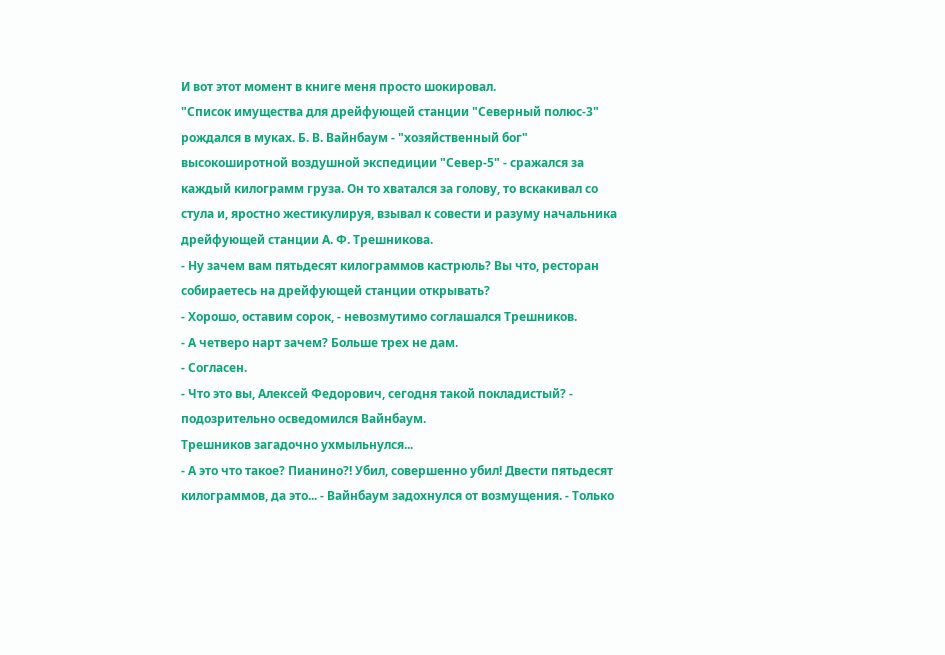И вот этот момент в книге меня просто шокировал.
"Список имущества для дрейфующей станции "Северный полюс-3" рождался в муках. Б. В. Вайнбаум - "хозяйственный бог" высокоширотной воздушной экспедиции "Север-5" - сражался за каждый килограмм груза. Он то хватался за голову, то вскакивал со стула и, яростно жестикулируя, взывал к совести и разуму начальника дрейфующей станции А. Ф. Трешникова.
- Ну зачем вам пятьдесят килограммов кастрюль? Вы что, ресторан собираетесь на дрейфующей станции открывать?
- Хорошо, оставим сорок, - невозмутимо соглашался Трешников.
- А четверо нарт зачем? Больше трех не дам.
- Согласен.
- Что это вы, Алексей Федорович, сегодня такой покладистый? - подозрительно осведомился Вайнбаум.
Трешников загадочно ухмыльнулся...
- А это что такое? Пианино?! Убил, совершенно убил! Двести пятьдесят килограммов, да это... - Вайнбаум задохнулся от возмущения. - Только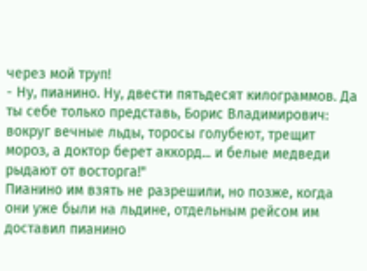через мой труп!
- Ну, пианино. Ну, двести пятьдесят килограммов. Да ты себе только представь, Борис Владимирович: вокруг вечные льды, торосы голубеют, трещит мороз, а доктор берет аккорд... и белые медведи рыдают от восторга!"
Пианино им взять не разрешили, но позже, когда они уже были на льдине, отдельным рейсом им доставил пианино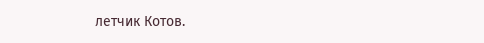летчик Котов.